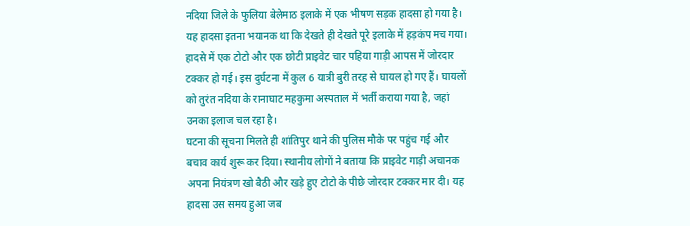नदिया जिले के फुलिया बेलेमाठ इलाके में एक भीषण सड़क हादसा हो गया है। यह हादसा इतना भयानक था कि देखते ही देखते पूरे इलाके में हड़कंप मच गया। हादसे में एक टोटो और एक छोटी प्राइवेट चार पहिया गाड़ी आपस में जोरदार टक्कर हो गई। इस दुर्घटना में कुल 6 यात्री बुरी तरह से घायल हो गए हैं। घायलों को तुरंत नदिया के रानाघाट महकुमा अस्पताल में भर्ती कराया गया है, जहां उनका इलाज चल रहा है।
घटना की सूचना मिलते ही शांतिपुर थाने की पुलिस मौके पर पहुंच गई और बचाव कार्य शुरू कर दिया। स्थानीय लोगों ने बताया कि प्राइवेट गाड़ी अचानक अपना नियंत्रण खो बैठी और खड़े हुए टोटो के पीछे जोरदार टक्कर मार दी। यह हादसा उस समय हुआ जब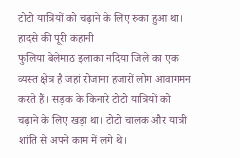टोटो यात्रियों को चढ़ाने के लिए रुका हुआ था।
हादसे की पूरी कहानी
फुलिया बेलेमाठ इलाका नदिया जिले का एक व्यस्त क्षेत्र है जहां रोजाना हजारों लोग आवागमन करते हैं। सड़क के किनारे टोटो यात्रियों को चढ़ाने के लिए खड़ा था। टोटो चालक और यात्री शांति से अपने काम में लगे थे।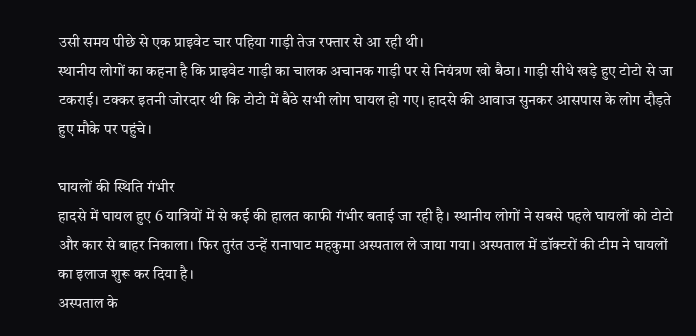उसी समय पीछे से एक प्राइवेट चार पहिया गाड़ी तेज रफ्तार से आ रही थी।
स्थानीय लोगों का कहना है कि प्राइवेट गाड़ी का चालक अचानक गाड़ी पर से नियंत्रण खो बैठा। गाड़ी सीधे खड़े हुए टोटो से जा टकराई। टक्कर इतनी जोरदार थी कि टोटो में बैठे सभी लोग घायल हो गए। हादसे की आवाज सुनकर आसपास के लोग दौड़ते हुए मौके पर पहुंचे।

घायलों की स्थिति गंभीर
हादसे में घायल हुए 6 यात्रियों में से कई की हालत काफी गंभीर बताई जा रही है। स्थानीय लोगों ने सबसे पहले घायलों को टोटो और कार से बाहर निकाला। फिर तुरंत उन्हें रानाघाट महकुमा अस्पताल ले जाया गया। अस्पताल में डॉक्टरों की टीम ने घायलों का इलाज शुरू कर दिया है।
अस्पताल के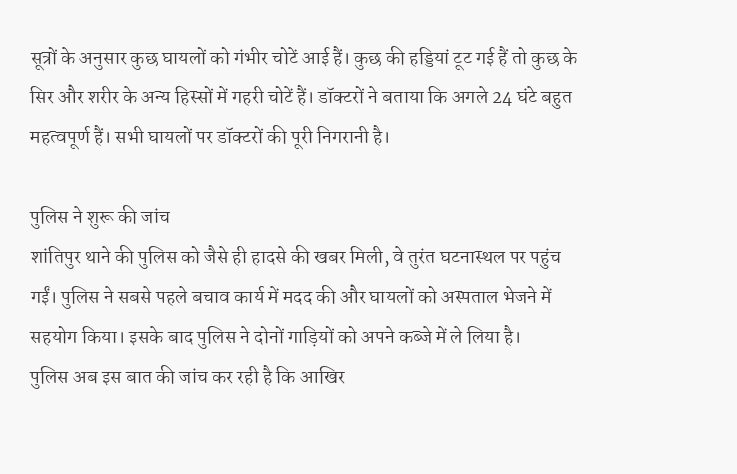सूत्रों के अनुसार कुछ घायलों को गंभीर चोटें आई हैं। कुछ की हड्डियां टूट गई हैं तो कुछ के सिर और शरीर के अन्य हिस्सों में गहरी चोटें हैं। डॉक्टरों ने बताया कि अगले 24 घंटे बहुत महत्वपूर्ण हैं। सभी घायलों पर डॉक्टरों की पूरी निगरानी है।

पुलिस ने शुरू की जांच
शांतिपुर थाने की पुलिस को जैसे ही हादसे की खबर मिली, वे तुरंत घटनास्थल पर पहुंच गईं। पुलिस ने सबसे पहले बचाव कार्य में मदद की और घायलों को अस्पताल भेजने में सहयोग किया। इसके बाद पुलिस ने दोनों गाड़ियों को अपने कब्जे में ले लिया है।
पुलिस अब इस बात की जांच कर रही है कि आखिर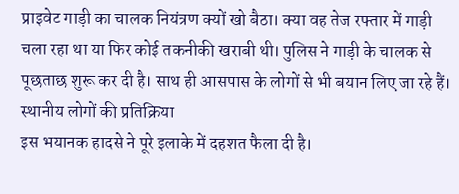प्राइवेट गाड़ी का चालक नियंत्रण क्यों खो बैठा। क्या वह तेज रफ्तार में गाड़ी चला रहा था या फिर कोई तकनीकी खराबी थी। पुलिस ने गाड़ी के चालक से पूछताछ शुरू कर दी है। साथ ही आसपास के लोगों से भी बयान लिए जा रहे हैं।
स्थानीय लोगों की प्रतिक्रिया
इस भयानक हादसे ने पूरे इलाके में दहशत फैला दी है।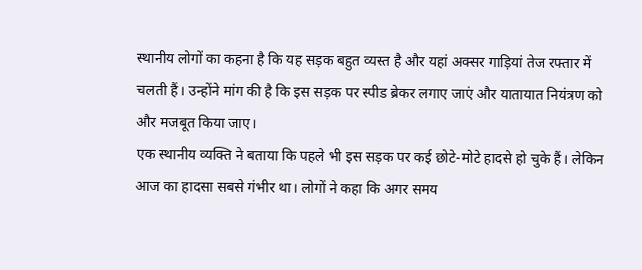स्थानीय लोगों का कहना है कि यह सड़क बहुत व्यस्त है और यहां अक्सर गाड़ियां तेज रफ्तार में चलती हैं। उन्होंने मांग की है कि इस सड़क पर स्पीड ब्रेकर लगाए जाएं और यातायात नियंत्रण को और मजबूत किया जाए।
एक स्थानीय व्यक्ति ने बताया कि पहले भी इस सड़क पर कई छोटे-मोटे हादसे हो चुके हैं। लेकिन आज का हादसा सबसे गंभीर था। लोगों ने कहा कि अगर समय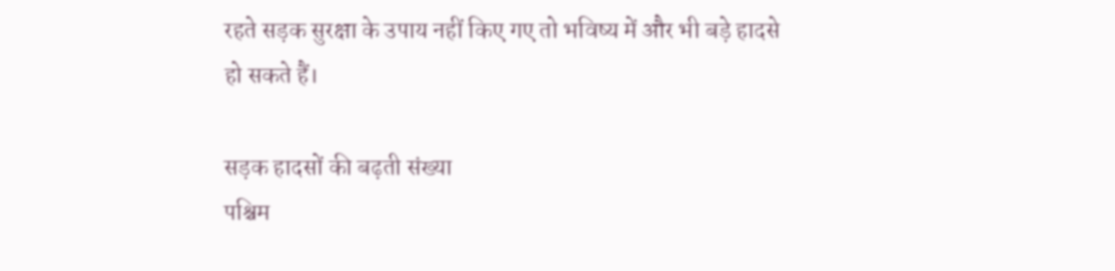रहते सड़क सुरक्षा के उपाय नहीं किए गए तो भविष्य में और भी बड़े हादसे हो सकते हैं।

सड़क हादसों की बढ़ती संख्या
पश्चिम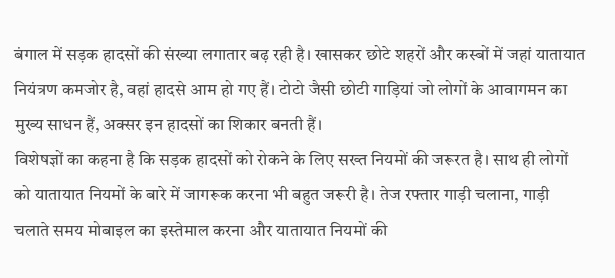बंगाल में सड़क हादसों की संख्या लगातार बढ़ रही है। खासकर छोटे शहरों और कस्बों में जहां यातायात नियंत्रण कमजोर है, वहां हादसे आम हो गए हैं। टोटो जैसी छोटी गाड़ियां जो लोगों के आवागमन का मुख्य साधन हैं, अक्सर इन हादसों का शिकार बनती हैं।
विशेषज्ञों का कहना है कि सड़क हादसों को रोकने के लिए सख्त नियमों की जरूरत है। साथ ही लोगों को यातायात नियमों के बारे में जागरूक करना भी बहुत जरूरी है। तेज रफ्तार गाड़ी चलाना, गाड़ी चलाते समय मोबाइल का इस्तेमाल करना और यातायात नियमों की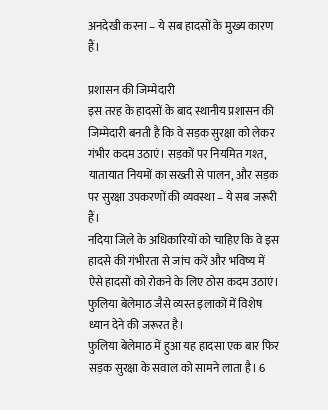अनदेखी करना – ये सब हादसों के मुख्य कारण हैं।

प्रशासन की जिम्मेदारी
इस तरह के हादसों के बाद स्थानीय प्रशासन की जिम्मेदारी बनती है कि वे सड़क सुरक्षा को लेकर गंभीर कदम उठाएं। सड़कों पर नियमित गश्त, यातायात नियमों का सख्ती से पालन, और सड़क पर सुरक्षा उपकरणों की व्यवस्था – ये सब जरूरी हैं।
नदिया जिले के अधिकारियों को चाहिए कि वे इस हादसे की गंभीरता से जांच करें और भविष्य में ऐसे हादसों को रोकने के लिए ठोस कदम उठाएं। फुलिया बेलेमाठ जैसे व्यस्त इलाकों में विशेष ध्यान देने की जरूरत है।
फुलिया बेलेमाठ में हुआ यह हादसा एक बार फिर सड़क सुरक्षा के सवाल को सामने लाता है। 6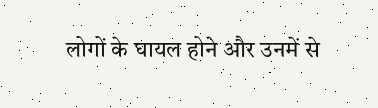लोगों के घायल होने और उनमें से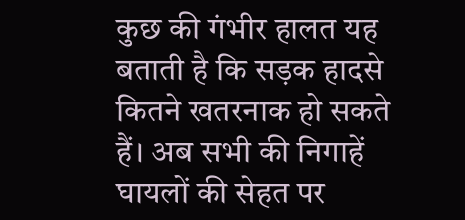कुछ की गंभीर हालत यह बताती है कि सड़क हादसे कितने खतरनाक हो सकते हैं। अब सभी की निगाहें घायलों की सेहत पर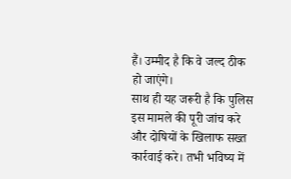हैं। उम्मीद है कि वे जल्द ठीक हो जाएंगे।
साथ ही यह जरूरी है कि पुलिस इस मामले की पूरी जांच करे और दोषियों के खिलाफ सख्त कार्रवाई करे। तभी भविष्य में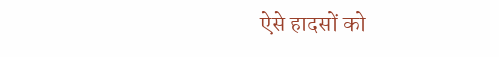ऐसे हादसों को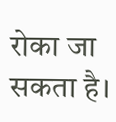रोका जा सकता है।